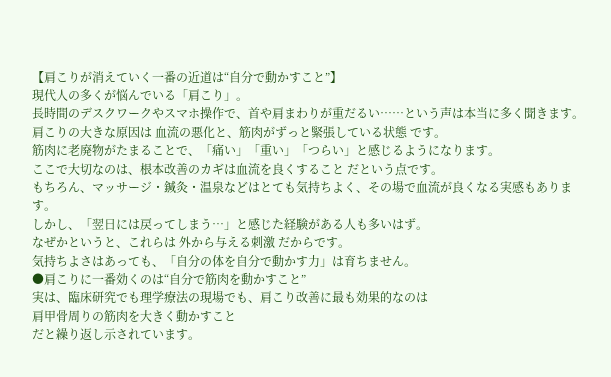【肩こりが消えていく一番の近道は“自分で動かすこと”】
現代人の多くが悩んでいる「肩こり」。
長時間のデスクワークやスマホ操作で、首や肩まわりが重だるい……という声は本当に多く聞きます。
肩こりの大きな原因は 血流の悪化と、筋肉がずっと緊張している状態 です。
筋肉に老廃物がたまることで、「痛い」「重い」「つらい」と感じるようになります。
ここで大切なのは、根本改善のカギは血流を良くすること だという点です。
もちろん、マッサージ・鍼灸・温泉などはとても気持ちよく、その場で血流が良くなる実感もあります。
しかし、「翌日には戻ってしまう…」と感じた経験がある人も多いはず。
なぜかというと、これらは 外から与える刺激 だからです。
気持ちよさはあっても、「自分の体を自分で動かす力」は育ちません。
●肩こりに一番効くのは“自分で筋肉を動かすこと”
実は、臨床研究でも理学療法の現場でも、肩こり改善に最も効果的なのは
肩甲骨周りの筋肉を大きく動かすこと
だと繰り返し示されています。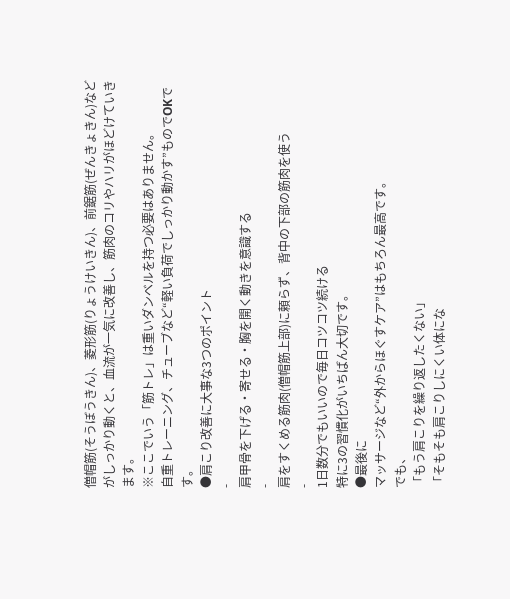僧帽筋(そうぼうきん)、菱形筋(りょうけいきん)、前鋸筋(ぜんきょきん)などがしっかり動くと、血流が一気に改善し、筋肉のコリやハリがほどけていきます。
※ここでいう「筋トレ」は重いダンベルを持つ必要はありません。
自重トレーニング、チューブなど“軽い負荷でしっかり動かす”ものでOKです。
●肩こり改善に大事な3つのポイント
-
肩甲骨を下げる・寄せる・胸を開く動きを意識する
-
肩をすくめる筋肉(僧帽筋上部)に頼らず、背中の下部の筋肉を使う
-
1日数分でもいいので毎日コツコツ続ける
特に3の習慣化がいちばん大切です。
●最後に
マッサージなど“外からほぐすケア”はもちろん最高です。
でも、
「もう肩こりを繰り返したくない」
「そもそも肩こりしにくい体にな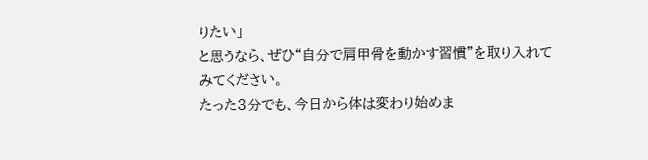りたい」
と思うなら、ぜひ“自分で肩甲骨を動かす習慣”を取り入れてみてください。
たった3分でも、今日から体は変わり始めま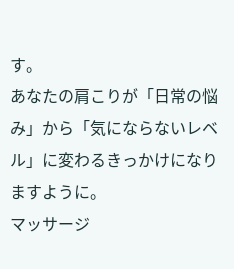す。
あなたの肩こりが「日常の悩み」から「気にならないレベル」に変わるきっかけになりますように。
マッサージ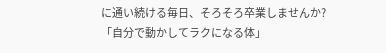に通い続ける毎日、そろそろ卒業しませんか?
「自分で動かしてラクになる体」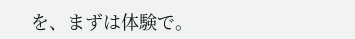を、まずは体験で。